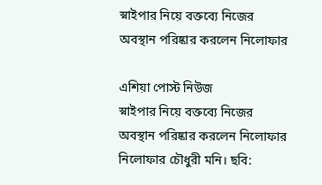স্নাইপার নিয়ে বক্তব্যে নিজের অবস্থান পরিষ্কার করলেন নিলোফার

এশিয়া পোস্ট নিউজ
স্নাইপার নিয়ে বক্তব্যে নিজের অবস্থান পরিষ্কার করলেন নিলোফার
নিলোফার চৌধুরী মনি। ছবি: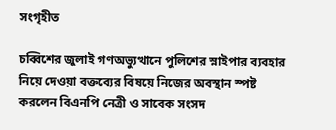সংগৃহীত

চব্বিশের জুলাই গণঅভ্যুত্থানে পুলিশের স্নাইপার ব্যবহার নিয়ে দেওয়া বক্তব্যের বিষয়ে নিজের অবস্থান স্পষ্ট করলেন বিএনপি নেত্রী ও সাবেক সংসদ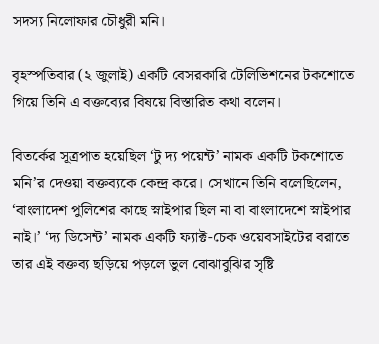সদস্য নিলোফার চৌধুরী মনি।

বৃহস্পতিবার (২ জুলাই) একটি বেসরকারি টেলিভিশনের টকশোতে গিয়ে তিনি এ বক্তব্যের বিষয়ে বিস্তারিত কথা বলেন।

বিতর্কের সূত্রপাত হয়েছিল ‘টু দ্য পয়েন্ট’ নামক একটি টকশোতে মনি’র দেওয়া বক্তব্যকে কেন্দ্র করে। সেখানে তিনি বলেছিলেন, ‘বাংলাদেশ পুলিশের কাছে স্নাইপার ছিল না বা বাংলাদেশে স্নাইপার নাই।’ ‘দ্য ডিসেন্ট’ নামক একটি ফ্যাক্ট-চেক ওয়েবসাইটের বরাতে তার এই বক্তব্য ছড়িয়ে পড়লে ভুল বোঝাবুঝির সৃষ্টি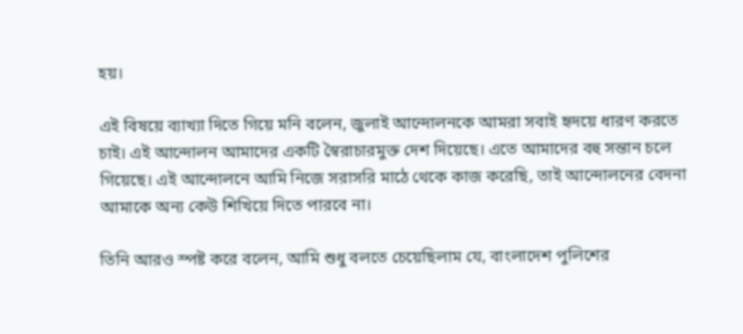হয়।

এই বিষয়ে ব্যাখ্যা দিতে গিয়ে মনি বলেন, জুলাই আন্দোলনকে আমরা সবাই হৃদয়ে ধারণ করতে চাই। এই আন্দোলন আমাদের একটি স্বৈরাচারমুক্ত দেশ দিয়েছে। এতে আমাদের বহু সন্তান চলে গিয়েছে। এই আন্দোলনে আমি নিজে সরাসরি মাঠে থেকে কাজ করেছি, তাই আন্দোলনের বেদনা আমাকে অন্য কেউ শিখিয়ে দিতে পারবে না।

তিনি আরও স্পষ্ট করে বলেন, আমি শুধু বলতে চেয়েছিলাম যে, বাংলাদেশ পুলিশের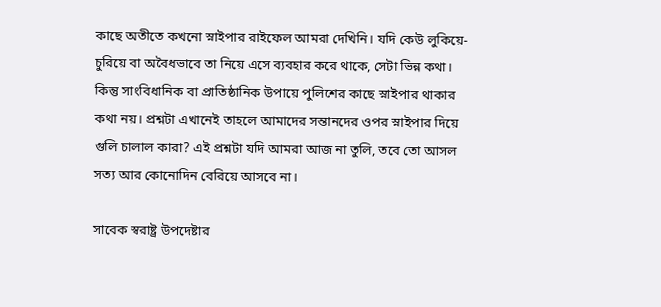কাছে অতীতে কখনো স্নাইপার রাইফেল আমরা দেখিনি। যদি কেউ লুকিয়ে-চুরিয়ে বা অবৈধভাবে তা নিয়ে এসে ব্যবহার করে থাকে, সেটা ভিন্ন কথা। কিন্তু সাংবিধানিক বা প্রাতিষ্ঠানিক উপায়ে পুলিশের কাছে স্নাইপার থাকার কথা নয়। প্রশ্নটা এখানেই তাহলে আমাদের সন্তানদের ওপর স্নাইপার দিয়ে গুলি চালাল কারা? এই প্রশ্নটা যদি আমরা আজ না তুলি, তবে তো আসল সত্য আর কোনোদিন বেরিয়ে আসবে না।

সাবেক স্বরাষ্ট্র উপদেষ্টার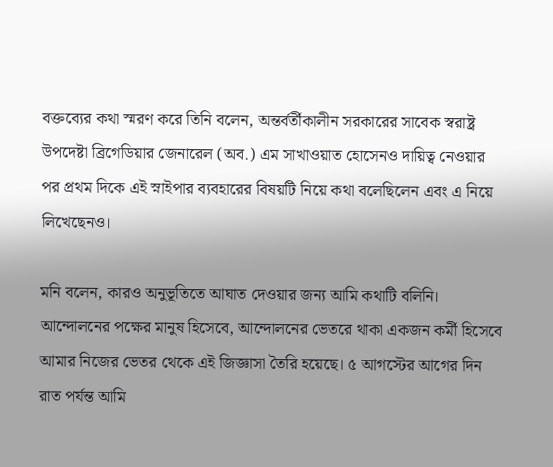বক্তব্যের কথা স্মরণ করে তিনি বলেন, অন্তর্বর্তীকালীন সরকারের সাবেক স্বরাষ্ট্র উপদেষ্টা ব্রিগেডিয়ার জেনারেল (অব.) এম সাখাওয়াত হোসেনও দায়িত্ব নেওয়ার পর প্রথম দিকে এই স্নাইপার ব্যবহারের বিষয়টি নিয়ে কথা বলেছিলেন এবং এ নিয়ে লিখেছেনও।

মনি বলেন, কারও অনুভূতিতে আঘাত দেওয়ার জন্য আমি কথাটি বলিনি। আন্দোলনের পক্ষের মানুষ হিসেবে, আন্দোলনের ভেতরে থাকা একজন কর্মী হিসেবে আমার নিজের ভেতর থেকে এই জিজ্ঞাসা তৈরি হয়েছে। ৫ আগস্টের আগের দিন রাত পর্যন্ত আমি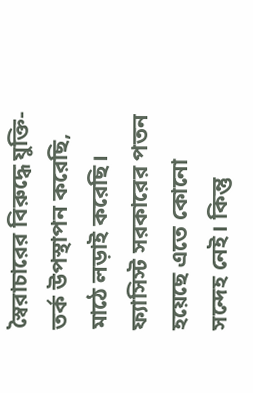স্বৈরাচারের বিরুদ্ধে যুক্তি-তর্ক উপস্থাপন করেছি, মাঠে লড়াই করেছি। ফ্যাসিস্ট সরকারের পতন হয়েছে এতে কোনো সন্দেহ নেই। কিন্তু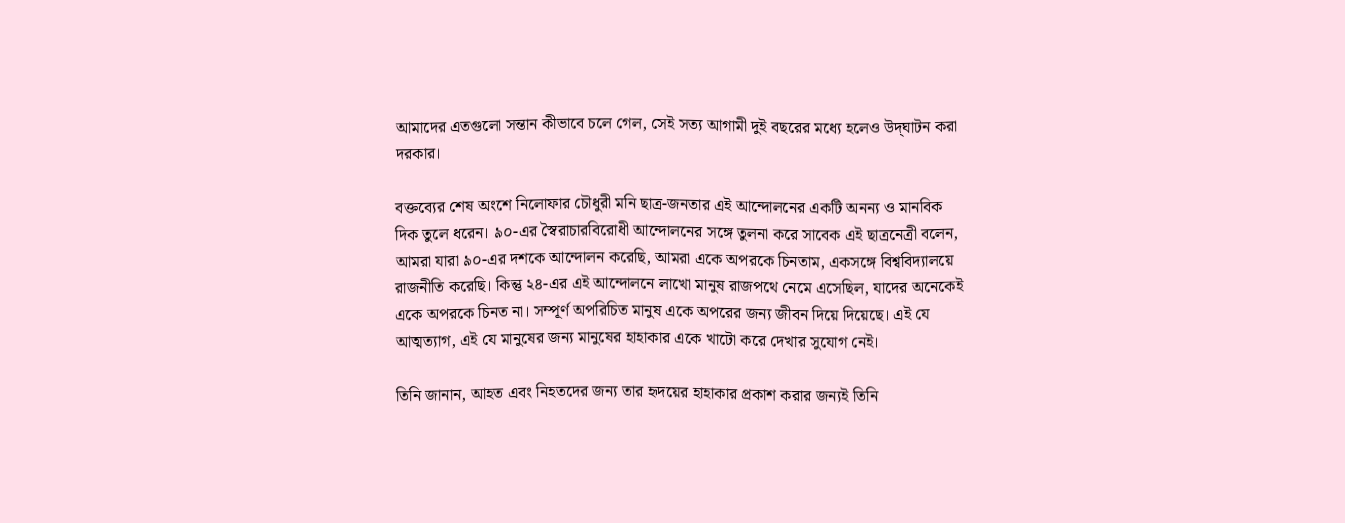আমাদের এতগুলো সন্তান কীভাবে চলে গেল, সেই সত্য আগামী দুই বছরের মধ্যে হলেও উদ্‌ঘাটন করা দরকার।

বক্তব্যের শেষ অংশে নিলোফার চৌধুরী মনি ছাত্র-জনতার এই আন্দোলনের একটি অনন্য ও মানবিক দিক তুলে ধরেন। ৯০-এর স্বৈরাচারবিরোধী আন্দোলনের সঙ্গে তুলনা করে সাবেক এই ছাত্রনেত্রী বলেন, আমরা যারা ৯০-এর দশকে আন্দোলন করেছি, আমরা একে অপরকে চিনতাম, একসঙ্গে বিশ্ববিদ্যালয়ে রাজনীতি করেছি। কিন্তু ২৪-এর এই আন্দোলনে লাখো মানুষ রাজপথে নেমে এসেছিল, যাদের অনেকেই একে অপরকে চিনত না। সম্পূর্ণ অপরিচিত মানুষ একে অপরের জন্য জীবন দিয়ে দিয়েছে। এই যে আত্মত্যাগ, এই যে মানুষের জন্য মানুষের হাহাকার একে খাটো করে দেখার সুযোগ নেই।

তিনি জানান, আহত এবং নিহতদের জন্য তার হৃদয়ের হাহাকার প্রকাশ করার জন্যই তিনি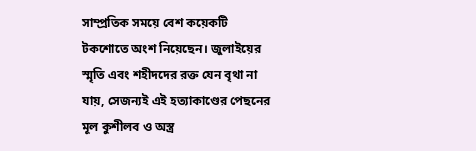সাম্প্রতিক সময়ে বেশ কয়েকটি টকশোতে অংশ নিয়েছেন। জুলাইয়ের স্মৃতি এবং শহীদদের রক্ত যেন বৃথা না যায়, সেজন্যই এই হত্যাকাণ্ডের পেছনের মূল কুশীলব ও অস্ত্র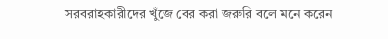সরবরাহকারীদের খুঁজে বের করা জরুরি বলে মনে করেন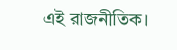এই রাজনীতিক।